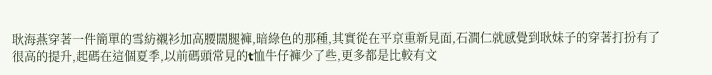耿海燕穿著一件簡單的雪紡襯衫加高腰闊腿褲,暗綠色的那種,其實從在平京重新見面,石澗仁就感覺到耿妹子的穿著打扮有了很高的提升,起碼在這個夏季,以前碼頭常見的t恤牛仔褲少了些,更多都是比較有文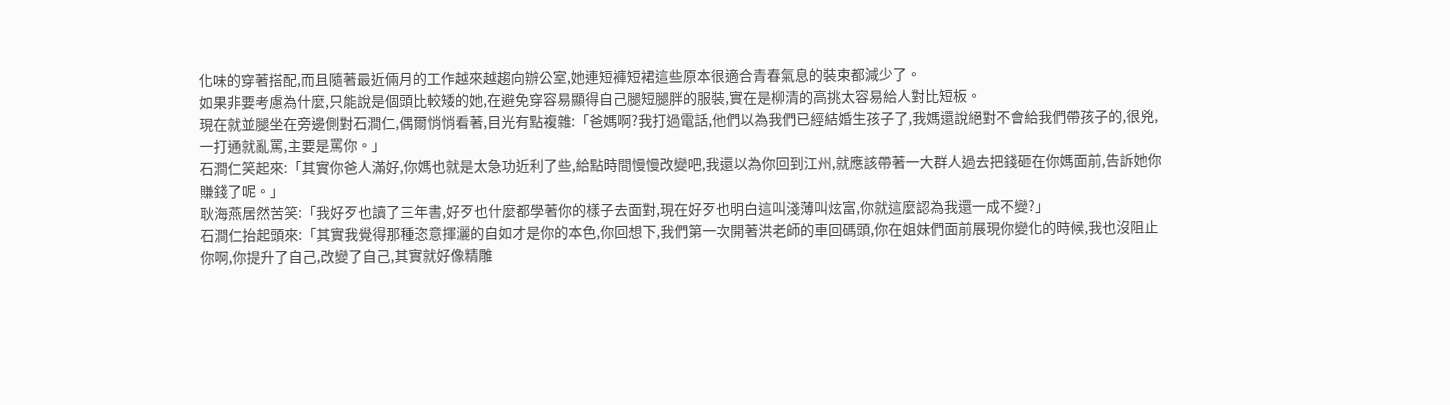化味的穿著搭配,而且隨著最近倆月的工作越來越趨向辦公室,她連短褲短裙這些原本很適合青春氣息的裝束都減少了。
如果非要考慮為什麼,只能說是個頭比較矮的她,在避免穿容易顯得自己腿短腿胖的服裝,實在是柳清的高挑太容易給人對比短板。
現在就並腿坐在旁邊側對石澗仁,偶爾悄悄看著,目光有點複雜:「爸媽啊?我打過電話,他們以為我們已經結婚生孩子了,我媽還說絕對不會給我們帶孩子的,很兇,一打通就亂罵,主要是罵你。」
石澗仁笑起來:「其實你爸人滿好,你媽也就是太急功近利了些,給點時間慢慢改變吧,我還以為你回到江州,就應該帶著一大群人過去把錢砸在你媽面前,告訴她你賺錢了呢。」
耿海燕居然苦笑:「我好歹也讀了三年書,好歹也什麼都學著你的樣子去面對,現在好歹也明白這叫淺薄叫炫富,你就這麼認為我還一成不變?」
石澗仁抬起頭來:「其實我覺得那種恣意揮灑的自如才是你的本色,你回想下,我們第一次開著洪老師的車回碼頭,你在姐妹們面前展現你變化的時候,我也沒阻止你啊,你提升了自己,改變了自己,其實就好像精雕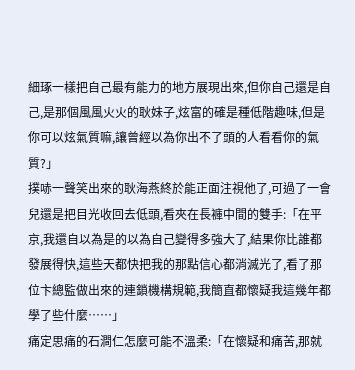細琢一樣把自己最有能力的地方展現出來,但你自己還是自己,是那個風風火火的耿妹子,炫富的確是種低階趣味,但是你可以炫氣質嘛,讓曾經以為你出不了頭的人看看你的氣質?」
撲哧一聲笑出來的耿海燕終於能正面注視他了,可過了一會兒還是把目光收回去低頭,看夾在長褲中間的雙手:「在平京,我還自以為是的以為自己變得多強大了,結果你比誰都發展得快,這些天都快把我的那點信心都消滅光了,看了那位卞總監做出來的連鎖機構規範,我簡直都懷疑我這幾年都學了些什麼……」
痛定思痛的石澗仁怎麼可能不溫柔:「在懷疑和痛苦,那就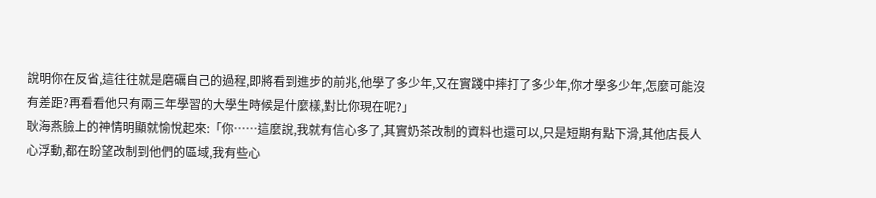說明你在反省,這往往就是磨礪自己的過程,即將看到進步的前兆,他學了多少年,又在實踐中摔打了多少年,你才學多少年,怎麼可能沒有差距?再看看他只有兩三年學習的大學生時候是什麼樣,對比你現在呢?」
耿海燕臉上的神情明顯就愉悅起來:「你……這麼說,我就有信心多了,其實奶茶改制的資料也還可以,只是短期有點下滑,其他店長人心浮動,都在盼望改制到他們的區域,我有些心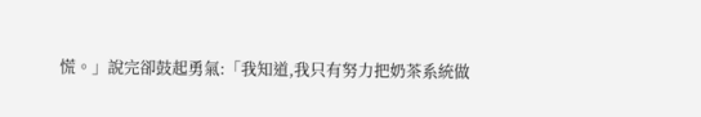慌。」說完卻鼓起勇氣:「我知道,我只有努力把奶茶系統做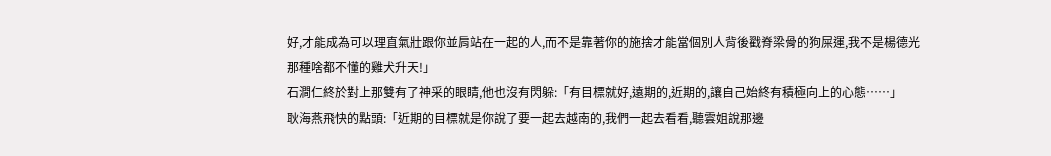好,才能成為可以理直氣壯跟你並肩站在一起的人,而不是靠著你的施捨才能當個別人背後戳脊梁骨的狗屎運,我不是楊德光那種啥都不懂的雞犬升天!」
石澗仁終於對上那雙有了神采的眼睛,他也沒有閃躲:「有目標就好,遠期的,近期的,讓自己始終有積極向上的心態……」
耿海燕飛快的點頭:「近期的目標就是你說了要一起去越南的,我們一起去看看,聽雲姐說那邊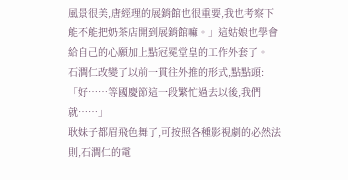風景很美,唐經理的展銷館也很重要,我也考察下能不能把奶茶店開到展銷館嘛。」這姑娘也學會給自己的心願加上點冠冕堂皇的工作外套了。
石澗仁改變了以前一貫往外推的形式,點點頭:「好……等國慶節這一段繁忙過去以後,我們就……」
耿妹子都眉飛色舞了,可按照各種影視劇的必然法則,石澗仁的電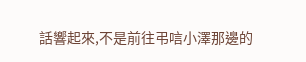話響起來,不是前往弔唁小澤那邊的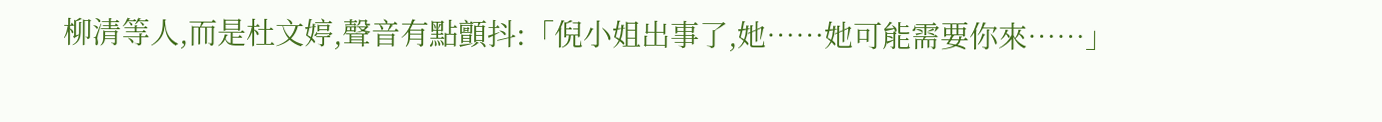柳清等人,而是杜文婷,聲音有點顫抖:「倪小姐出事了,她……她可能需要你來……」